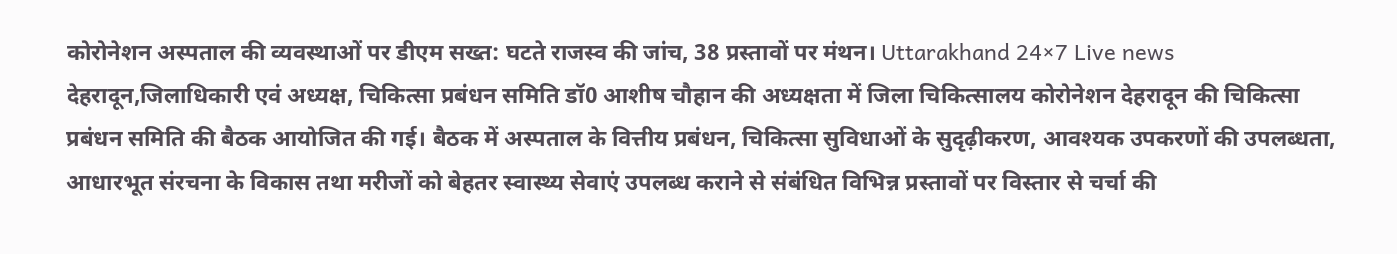कोरोनेशन अस्पताल की व्यवस्थाओं पर डीएम सख्त: घटते राजस्व की जांच, 38 प्रस्तावों पर मंथन। Uttarakhand 24×7 Live news
देहरादून,जिलाधिकारी एवं अध्यक्ष, चिकित्सा प्रबंधन समिति डॉ0 आशीष चौहान की अध्यक्षता में जिला चिकित्सालय कोरोनेशन देहरादून की चिकित्सा प्रबंधन समिति की बैठक आयोजित की गई। बैठक में अस्पताल के वित्तीय प्रबंधन, चिकित्सा सुविधाओं के सुदृढ़ीकरण, आवश्यक उपकरणों की उपलब्धता, आधारभूत संरचना के विकास तथा मरीजों को बेहतर स्वास्थ्य सेवाएं उपलब्ध कराने से संबंधित विभिन्न प्रस्तावों पर विस्तार से चर्चा की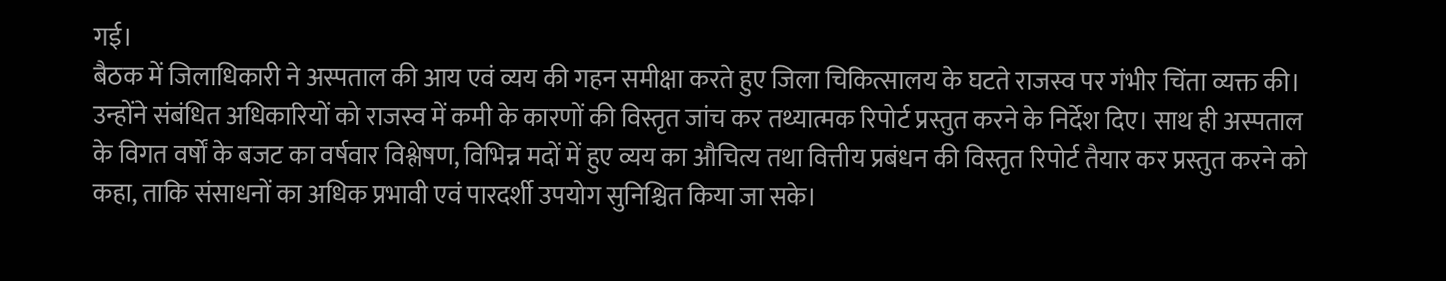गई।
बैठक में जिलाधिकारी ने अस्पताल की आय एवं व्यय की गहन समीक्षा करते हुए जिला चिकित्सालय के घटते राजस्व पर गंभीर चिंता व्यक्त की। उन्होंने संबंधित अधिकारियों को राजस्व में कमी के कारणों की विस्तृत जांच कर तथ्यात्मक रिपोर्ट प्रस्तुत करने के निर्देश दिए। साथ ही अस्पताल के विगत वर्षों के बजट का वर्षवार विश्लेषण, विभिन्न मदों में हुए व्यय का औचित्य तथा वित्तीय प्रबंधन की विस्तृत रिपोर्ट तैयार कर प्रस्तुत करने को कहा, ताकि संसाधनों का अधिक प्रभावी एवं पारदर्शी उपयोग सुनिश्चित किया जा सके।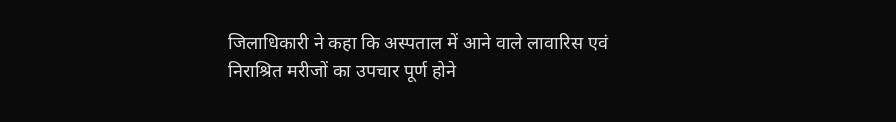जिलाधिकारी ने कहा कि अस्पताल में आने वाले लावारिस एवं निराश्रित मरीजों का उपचार पूर्ण होने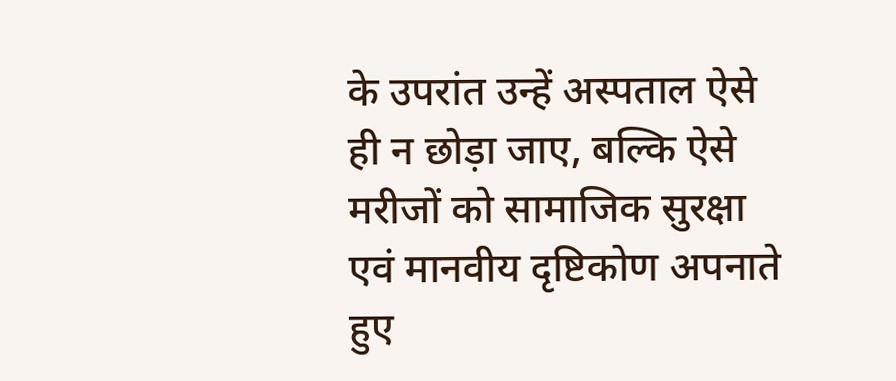के उपरांत उन्हें अस्पताल ऐसे ही न छोड़ा जाए, बल्कि ऐसे मरीजों को सामाजिक सुरक्षा एवं मानवीय दृष्टिकोण अपनाते हुए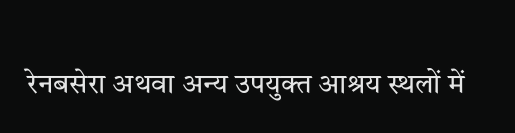रेनबसेरा अथवा अन्य उपयुक्त आश्रय स्थलों में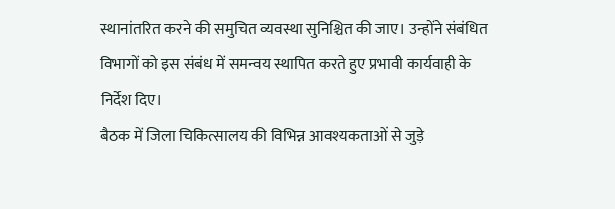स्थानांतरित करने की समुचित व्यवस्था सुनिश्चित की जाए। उन्होंने संबंधित विभागों को इस संबंध में समन्वय स्थापित करते हुए प्रभावी कार्यवाही के निर्देश दिए।
बैठक में जिला चिकित्सालय की विभिन्न आवश्यकताओं से जुड़े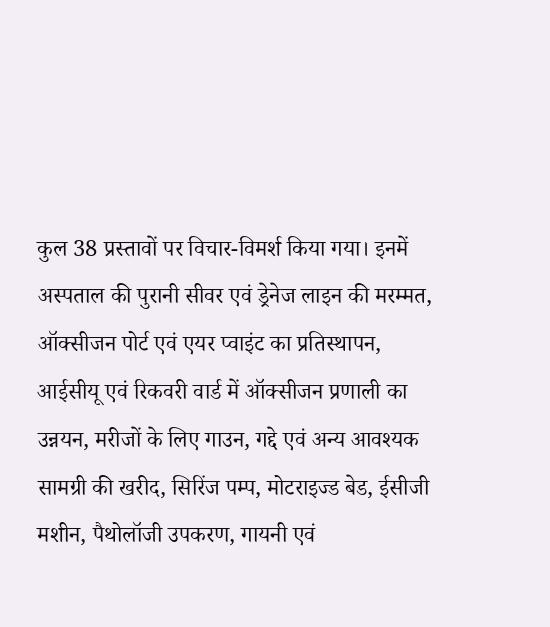कुल 38 प्रस्तावों पर विचार-विमर्श किया गया। इनमें अस्पताल की पुरानी सीवर एवं ड्रेनेज लाइन की मरम्मत, ऑक्सीजन पोर्ट एवं एयर प्वाइंट का प्रतिस्थापन, आईसीयू एवं रिकवरी वार्ड में ऑक्सीजन प्रणाली का उन्नयन, मरीजों के लिए गाउन, गद्दे एवं अन्य आवश्यक सामग्री की खरीद, सिरिंज पम्प, मोटराइज्ड बेड, ईसीजी मशीन, पैथोलॉजी उपकरण, गायनी एवं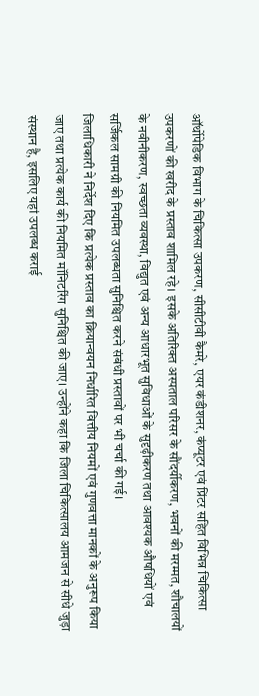ऑर्थोपेडिक विभाग के चिकित्सा उपकरण, सीसीटीवी कैमरे, एयर कंडीशनर, कंप्यूटर एवं प्रिंटर सहित विभिन्न चिकित्सा उपकरणों की खरीद के प्रस्ताव शामिल रहे। इसके अतिरिक्त अस्पताल परिसर के सौंदर्यीकरण, भवनों की मरम्मत, शौचालयों के नवीनीकरण, स्वच्छता व्यवस्था, विद्युत एवं अन्य आधारभूत सुविधाओं के सुदृढ़ीकरण तथा आवश्यक औषधियों एवं सर्जिकल सामग्री की नियमित उपलब्धता सुनिश्चित करने संबंधी प्रस्तावों पर भी चर्चा की गई।
जिलाधिकारी ने निर्देश दिए कि प्रत्येक प्रस्ताव का क्रियान्वयन निर्धारित वित्तीय नियमों एवं गुणवत्ता मानकों के अनुरूप किया जाए तथा प्रत्येक कार्य की नियमित मॉनिटरिंग सुनिश्चित की जाए। उन्होंने कहा कि जिला चिकित्सालय आमजन से सीधे जुड़ा संस्थान है, इसलिए यहां उपलब्ध कराई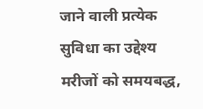जाने वाली प्रत्येक सुविधा का उद्देश्य मरीजों को समयबद्ध,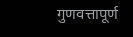गुणवत्तापूर्ण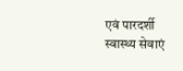एवं पारदर्शी स्वास्थ्य सेवाएं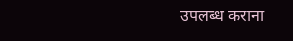उपलब्ध कराना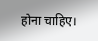होना चाहिए।